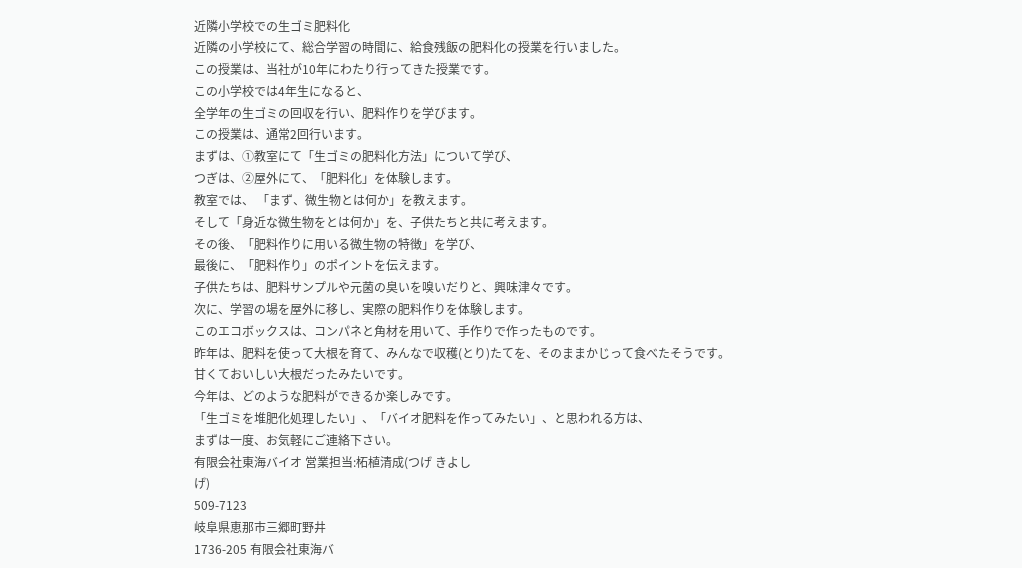近隣小学校での生ゴミ肥料化
近隣の小学校にて、総合学習の時間に、給食残飯の肥料化の授業を行いました。
この授業は、当社が10年にわたり行ってきた授業です。
この小学校では4年生になると、
全学年の生ゴミの回収を行い、肥料作りを学びます。
この授業は、通常2回行います。
まずは、①教室にて「生ゴミの肥料化方法」について学び、
つぎは、②屋外にて、「肥料化」を体験します。
教室では、 「まず、微生物とは何か」を教えます。
そして「身近な微生物をとは何か」を、子供たちと共に考えます。
その後、「肥料作りに用いる微生物の特徴」を学び、
最後に、「肥料作り」のポイントを伝えます。
子供たちは、肥料サンプルや元菌の臭いを嗅いだりと、興味津々です。
次に、学習の場を屋外に移し、実際の肥料作りを体験します。
このエコボックスは、コンパネと角材を用いて、手作りで作ったものです。
昨年は、肥料を使って大根を育て、みんなで収穫(とり)たてを、そのままかじって食べたそうです。
甘くておいしい大根だったみたいです。
今年は、どのような肥料ができるか楽しみです。
「生ゴミを堆肥化処理したい」、「バイオ肥料を作ってみたい」、と思われる方は、
まずは一度、お気軽にご連絡下さい。
有限会社東海バイオ 営業担当:柘植清成(つげ きよし
げ)
509-7123
岐阜県恵那市三郷町野井
1736-205 有限会社東海バ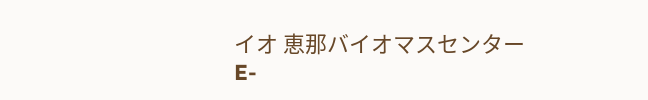イオ 恵那バイオマスセンター
E-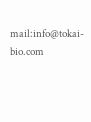mail:info@tokai-bio.com